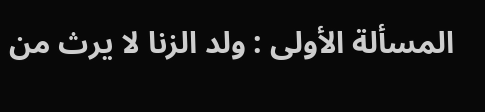المسألة الأولى : ولد الزنا لا يرث من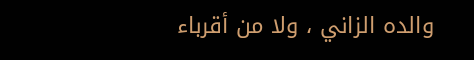والده الزاني ، ولا من أقرباء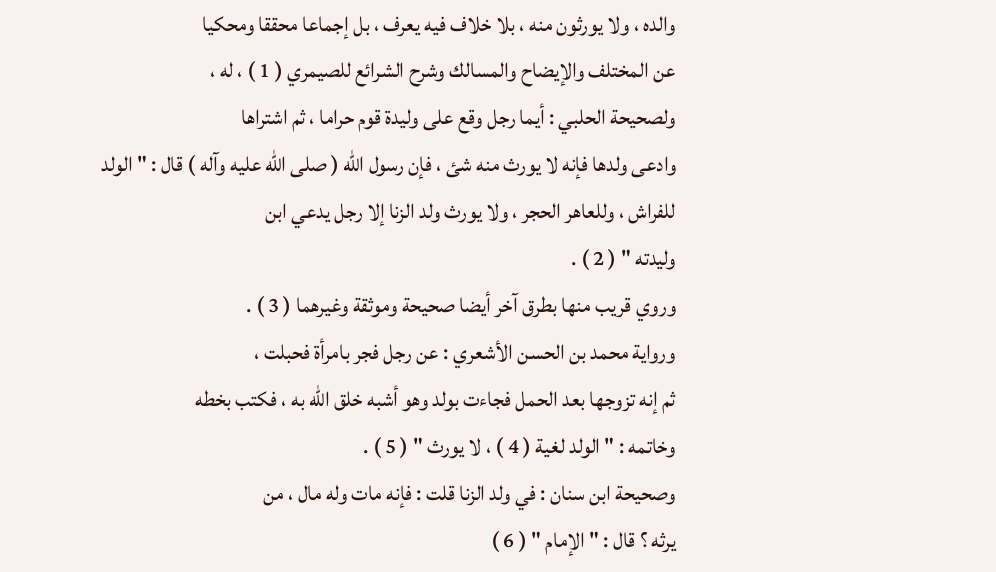والده ، ولا يورثون منه ، بلا خلاف فيه يعرف ، بل إجماعا محققا ومحكيا
عن المختلف والإيضاح والمسالك وشرح الشرائع للصيمري ( 1 ) ، له ،
ولصحيحة الحلبي : أيما رجل وقع على وليدة قوم حراما ، ثم اشتراها
وادعى ولدها فإنه لا يورث منه شئ ، فإن رسول الله ( صلى الله عليه وآله ) قال : " الولد
للفراش ، وللعاهر الحجر ، ولا يورث ولد الزنا إلا رجل يدعي ابن
وليدته " ( 2 ) .
وروي قريب منها بطرق آخر أيضا صحيحة وموثقة وغيرهما ( 3 ) .
ورواية محمد بن الحسن الأشعري : عن رجل فجر بامرأة فحبلت ،
ثم إنه تزوجها بعد الحمل فجاءت بولد وهو أشبه خلق الله به ، فكتب بخطه
وخاتمه : " الولد لغية ( 4 ) ، لا يورث " ( 5 ) .
وصحيحة ابن سنان : في ولد الزنا قلت : فإنه مات وله مال ، من
يرثه ؟ قال : " الإمام " ( 6 )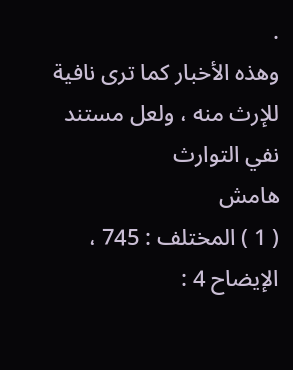.
وهذه الأخبار كما ترى نافية للإرث منه ، ولعل مستند نفي التوارث
هامش
( 1 ) المختلف : 745 ، الإيضاح 4 :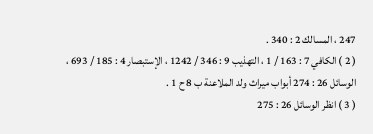247 ، المسالك 2 : 340 .
( 2 ) الكافي 7 : 163 / 1 ، التهذيب 9 : 346 / 1242 ، الإستبصار 4 : 185 / 693 ،
الوسائل 26 : 274 أبواب ميراث ولد الملاعنة ب 8 ح 1 .
( 3 ) انظر الوسائل 26 : 275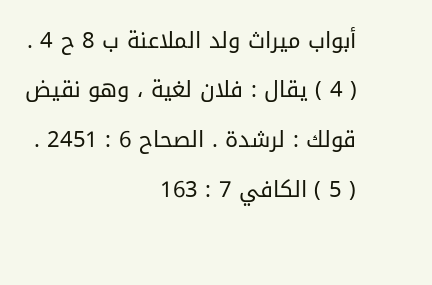أبواب ميراث ولد الملاعنة ب 8 ح 4 .
( 4 ) يقال : فلان لغية ، وهو نقيض قولك : لرشدة . الصحاح 6 : 2451 .
( 5 ) الكافي 7 : 163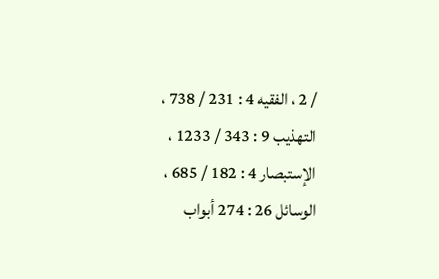/ 2 ، الفقيه 4 : 231 / 738 ، التهذيب 9 : 343 / 1233 ،
الإستبصار 4 : 182 / 685 ، الوسائل 26 : 274 أبواب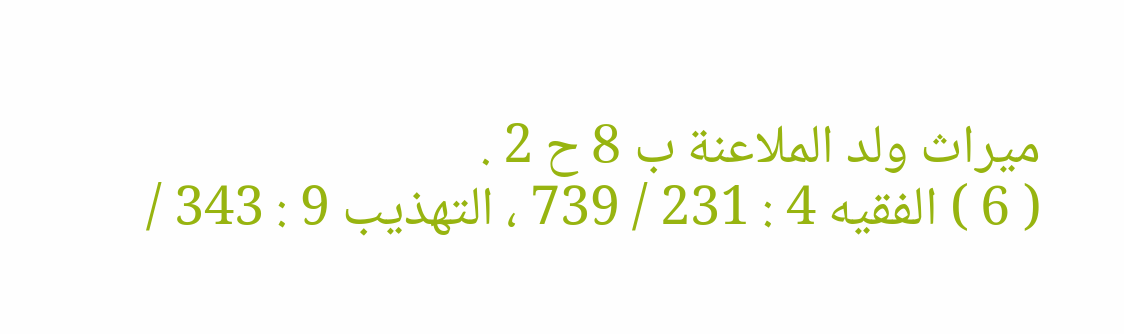ميراث ولد الملاعنة ب 8 ح 2 .
( 6 ) الفقيه 4 : 231 / 739 ، التهذيب 9 : 343 /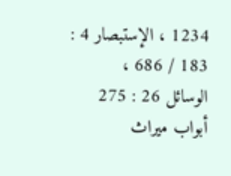1234 ، الإستبصار 4 : 183 / 686 ،
الوسائل 26 : 275 أبواب ميراث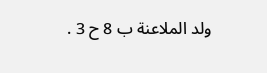ولد الملاعنة ب 8 ح 3 .